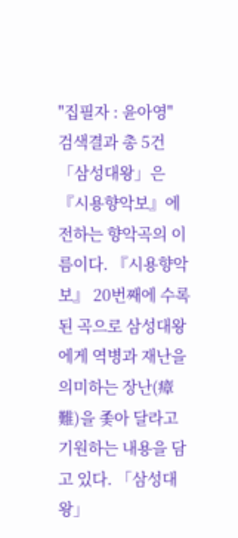"집필자 : 윤아영"
검색결과 총 5건
「삼성대왕」은 『시용향악보』에 전하는 향악곡의 이름이다. 『시용향악보』 20번째에 수록된 곡으로 삼성대왕에게 역병과 재난을 의미하는 장난(瘴難)을 좇아 달라고 기원하는 내용을 담고 있다. 「삼성대왕」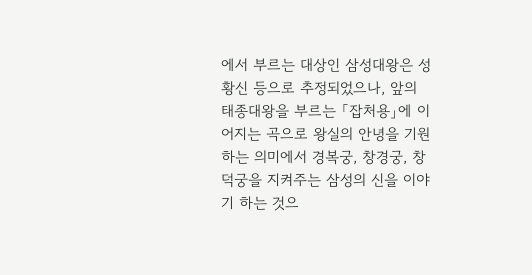에서 부르는 대상인 삼성대왕은 성황신 등으로 추정되었으나, 앞의 태종대왕을 부르는 「잡처용」에 이어지는 곡으로 왕실의 안녕을 기원하는 의미에서 경복궁, 창경궁, 창덕궁을 지켜주는 삼성의 신을 이야기 하는 것으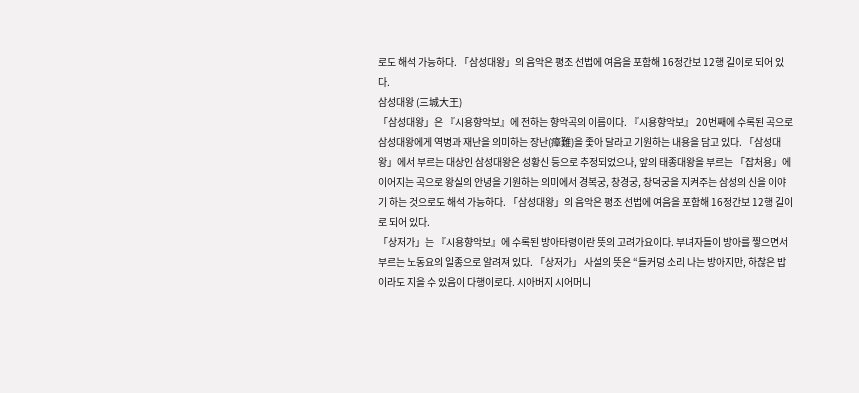로도 해석 가능하다. 「삼성대왕」의 음악은 평조 선법에 여음을 포함해 16정간보 12행 길이로 되어 있다.
삼성대왕 (三城大王)
「삼성대왕」은 『시용향악보』에 전하는 향악곡의 이름이다. 『시용향악보』 20번째에 수록된 곡으로 삼성대왕에게 역병과 재난을 의미하는 장난(瘴難)을 좇아 달라고 기원하는 내용을 담고 있다. 「삼성대왕」에서 부르는 대상인 삼성대왕은 성황신 등으로 추정되었으나, 앞의 태종대왕을 부르는 「잡처용」에 이어지는 곡으로 왕실의 안녕을 기원하는 의미에서 경복궁, 창경궁, 창덕궁을 지켜주는 삼성의 신을 이야기 하는 것으로도 해석 가능하다. 「삼성대왕」의 음악은 평조 선법에 여음을 포함해 16정간보 12행 길이로 되어 있다.
「상저가」는 『시용향악보』에 수록된 방아타령이란 뜻의 고려가요이다. 부녀자들이 방아를 찧으면서 부르는 노동요의 일종으로 알려져 있다. 「상저가」 사설의 뜻은 “들커덩 소리 나는 방아지만, 하찮은 밥이라도 지을 수 있음이 다행이로다. 시아버지 시어머니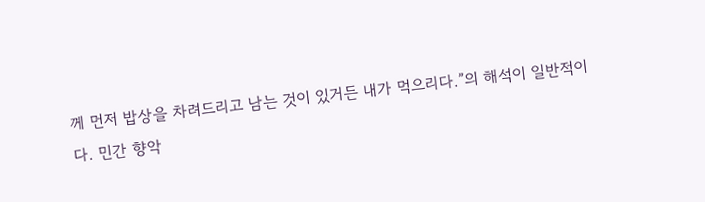께 먼저 밥상을 차려드리고 남는 것이 있거든 내가 먹으리다.”의 해석이 일반적이다. 민간 향악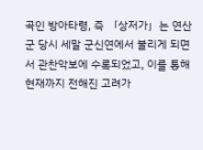곡인 방아타령, 즉 「상저가」는 연산군 당시 세말 군신연에서 불리게 되면서 관찬악보에 수록되었고, 이를 통해 현재까지 전해진 고려가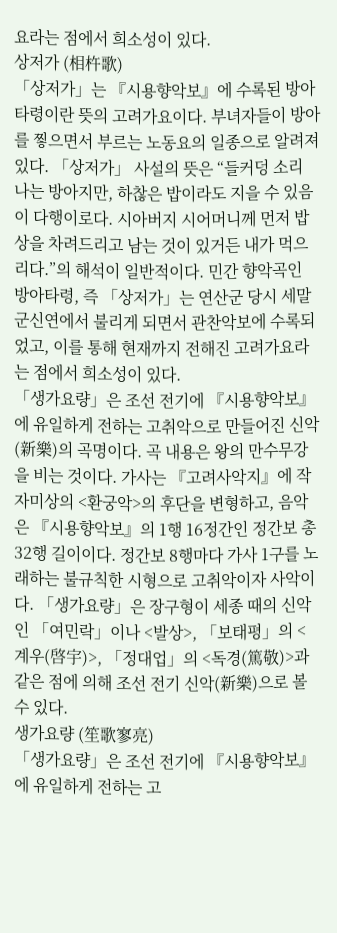요라는 점에서 희소성이 있다.
상저가 (相杵歌)
「상저가」는 『시용향악보』에 수록된 방아타령이란 뜻의 고려가요이다. 부녀자들이 방아를 찧으면서 부르는 노동요의 일종으로 알려져 있다. 「상저가」 사설의 뜻은 “들커덩 소리 나는 방아지만, 하찮은 밥이라도 지을 수 있음이 다행이로다. 시아버지 시어머니께 먼저 밥상을 차려드리고 남는 것이 있거든 내가 먹으리다.”의 해석이 일반적이다. 민간 향악곡인 방아타령, 즉 「상저가」는 연산군 당시 세말 군신연에서 불리게 되면서 관찬악보에 수록되었고, 이를 통해 현재까지 전해진 고려가요라는 점에서 희소성이 있다.
「생가요량」은 조선 전기에 『시용향악보』에 유일하게 전하는 고취악으로 만들어진 신악(新樂)의 곡명이다. 곡 내용은 왕의 만수무강을 비는 것이다. 가사는 『고려사악지』에 작자미상의 <환궁악>의 후단을 변형하고, 음악은 『시용향악보』의 1행 16정간인 정간보 총 32행 길이이다. 정간보 8행마다 가사 1구를 노래하는 불규칙한 시형으로 고취악이자 사악이다. 「생가요량」은 장구형이 세종 때의 신악인 「여민락」이나 <발상>, 「보태평」의 <계우(啓宇)>, 「정대업」의 <독경(篤敬)>과 같은 점에 의해 조선 전기 신악(新樂)으로 볼 수 있다.
생가요량 (笙歌寥亮)
「생가요량」은 조선 전기에 『시용향악보』에 유일하게 전하는 고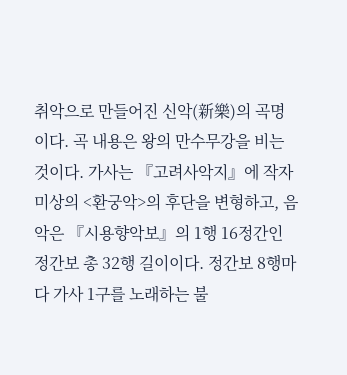취악으로 만들어진 신악(新樂)의 곡명이다. 곡 내용은 왕의 만수무강을 비는 것이다. 가사는 『고려사악지』에 작자미상의 <환궁악>의 후단을 변형하고, 음악은 『시용향악보』의 1행 16정간인 정간보 총 32행 길이이다. 정간보 8행마다 가사 1구를 노래하는 불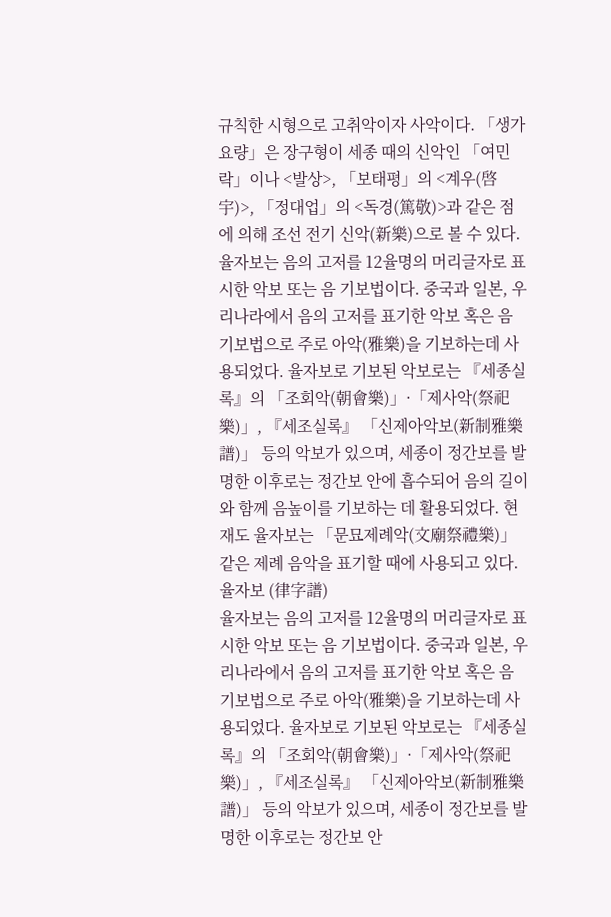규칙한 시형으로 고취악이자 사악이다. 「생가요량」은 장구형이 세종 때의 신악인 「여민락」이나 <발상>, 「보태평」의 <계우(啓宇)>, 「정대업」의 <독경(篤敬)>과 같은 점에 의해 조선 전기 신악(新樂)으로 볼 수 있다.
율자보는 음의 고저를 12율명의 머리글자로 표시한 악보 또는 음 기보법이다. 중국과 일본, 우리나라에서 음의 고저를 표기한 악보 혹은 음 기보법으로 주로 아악(雅樂)을 기보하는데 사용되었다. 율자보로 기보된 악보로는 『세종실록』의 「조회악(朝會樂)」·「제사악(祭祀樂)」, 『세조실록』 「신제아악보(新制雅樂譜)」 등의 악보가 있으며, 세종이 정간보를 발명한 이후로는 정간보 안에 흡수되어 음의 길이와 함께 음높이를 기보하는 데 활용되었다. 현재도 율자보는 「문묘제례악(文廟祭禮樂)」 같은 제례 음악을 표기할 때에 사용되고 있다.
율자보 (律字譜)
율자보는 음의 고저를 12율명의 머리글자로 표시한 악보 또는 음 기보법이다. 중국과 일본, 우리나라에서 음의 고저를 표기한 악보 혹은 음 기보법으로 주로 아악(雅樂)을 기보하는데 사용되었다. 율자보로 기보된 악보로는 『세종실록』의 「조회악(朝會樂)」·「제사악(祭祀樂)」, 『세조실록』 「신제아악보(新制雅樂譜)」 등의 악보가 있으며, 세종이 정간보를 발명한 이후로는 정간보 안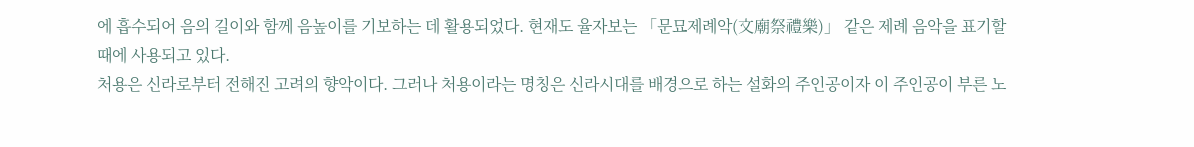에 흡수되어 음의 길이와 함께 음높이를 기보하는 데 활용되었다. 현재도 율자보는 「문묘제례악(文廟祭禮樂)」 같은 제례 음악을 표기할 때에 사용되고 있다.
처용은 신라로부터 전해진 고려의 향악이다. 그러나 처용이라는 명칭은 신라시대를 배경으로 하는 설화의 주인공이자 이 주인공이 부른 노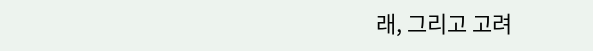래, 그리고 고려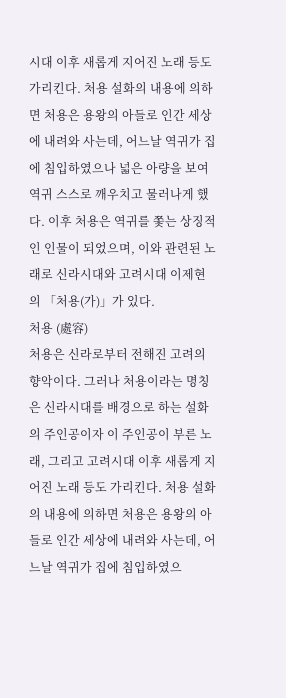시대 이후 새롭게 지어진 노래 등도 가리킨다. 처용 설화의 내용에 의하면 처용은 용왕의 아들로 인간 세상에 내려와 사는데, 어느날 역귀가 집에 침입하였으나 넓은 아량을 보여 역귀 스스로 깨우치고 물러나게 했다. 이후 처용은 역귀를 쫓는 상징적인 인물이 되었으며, 이와 관련된 노래로 신라시대와 고려시대 이제현의 「처용(가)」가 있다.
처용 (處容)
처용은 신라로부터 전해진 고려의 향악이다. 그러나 처용이라는 명칭은 신라시대를 배경으로 하는 설화의 주인공이자 이 주인공이 부른 노래, 그리고 고려시대 이후 새롭게 지어진 노래 등도 가리킨다. 처용 설화의 내용에 의하면 처용은 용왕의 아들로 인간 세상에 내려와 사는데, 어느날 역귀가 집에 침입하였으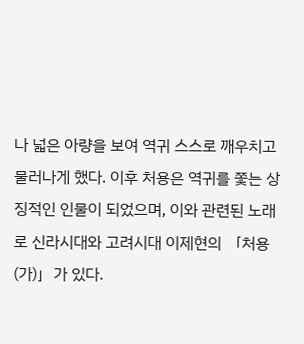나 넓은 아량을 보여 역귀 스스로 깨우치고 물러나게 했다. 이후 처용은 역귀를 쫓는 상징적인 인물이 되었으며, 이와 관련된 노래로 신라시대와 고려시대 이제현의 「처용(가)」가 있다.